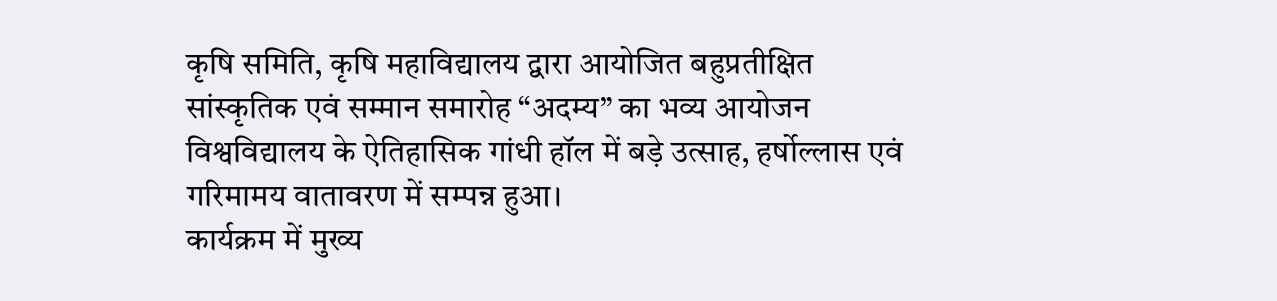कृषि समिति, कृषि महाविद्यालय द्वारा आयोजित बहुप्रतीक्षित सांस्कृतिक एवं सम्मान समारोह “अदम्य” का भव्य आयोजन विश्वविद्यालय के ऐतिहासिक गांधी हॉल में बड़े उत्साह, हर्षोल्लास एवं गरिमामय वातावरण में सम्पन्न हुआ।
कार्यक्रम में मुख्य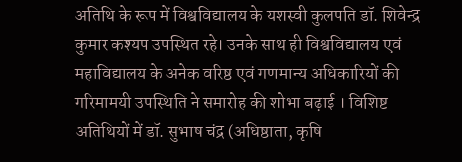अतिथि के रूप में विश्वविद्यालय के यशस्वी कुलपति डॉ. शिवेन्द्र कुमार कश्यप उपस्थित रहे। उनके साथ ही विश्वविद्यालय एवं महाविद्यालय के अनेक वरिष्ठ एवं गणमान्य अधिकारियों की गरिमामयी उपस्थिति ने समारोह की शोभा बढ़ाई । विशिष्ट अतिथियों में डॉ. सुभाष चंद्र (अधिष्ठाता, कृषि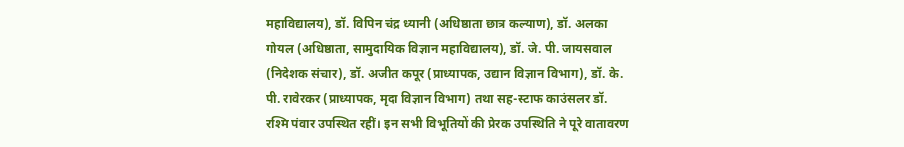महाविद्यालय), डॉ. विपिन चंद्र ध्यानी (अधिष्ठाता छात्र कल्याण), डॉ. अलका गोयल (अधिष्ठाता, सामुदायिक विज्ञान महाविद्यालय), डॉ. जे. पी. जायसवाल (निदेशक संचार), डॉ. अजीत कपूर (प्राध्यापक, उद्यान विज्ञान विभाग), डॉ. के. पी. रावेरकर (प्राध्यापक, मृदा विज्ञान विभाग) तथा सह-स्टाफ काउंसलर डॉ. रश्मि पंवार उपस्थित रहीं। इन सभी विभूतियों की प्रेरक उपस्थिति ने पूरे वातावरण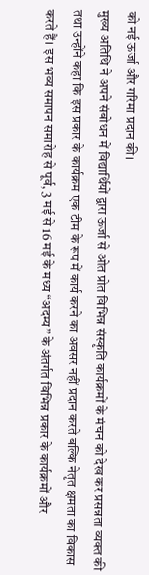को नई ऊर्जा और गरिमा प्रदान की।
मुख्य अतिथि ने अपने संबोधन में विद्यार्थियों द्वारा ऊर्जा से ओत प्रोत विभिन्न संस्कृति कार्यक्रमों के मंचन को देख कर प्रसन्नता व्यक्त की तथा उन्होंने कहा कि इस प्रकार के कार्यक्रम एक टीम के रूप में कार्य करने का अवसर नहीं प्रदान करते बल्कि नेतृत क्षमता का विकास करते हैं। इस भव्य समापन समारोह से पूर्व, 3 मई से 16 मई के मध्य “अदम्य” के अंतर्गत विभिन्न प्रकार के कार्यक्रमों और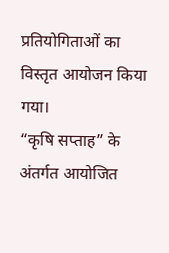प्रतियोगिताओं का विस्तृत आयोजन किया गया।
“कृषि सप्ताह” के अंतर्गत आयोजित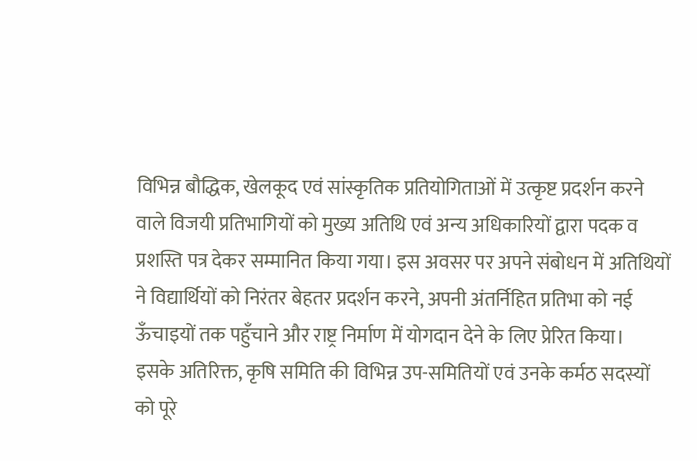विभिन्न बौद्धिक, खेलकूद एवं सांस्कृतिक प्रतियोगिताओं में उत्कृष्ट प्रदर्शन करने वाले विजयी प्रतिभागियों को मुख्य अतिथि एवं अन्य अधिकारियों द्वारा पदक व प्रशस्ति पत्र देकर सम्मानित किया गया। इस अवसर पर अपने संबोधन में अतिथियों ने विद्यार्थियों को निरंतर बेहतर प्रदर्शन करने, अपनी अंतर्निहित प्रतिभा को नई ऊँचाइयों तक पहुँचाने और राष्ट्र निर्माण में योगदान देने के लिए प्रेरित किया।
इसके अतिरिक्त, कृषि समिति की विभिन्न उप-समितियों एवं उनके कर्मठ सदस्यों को पूरे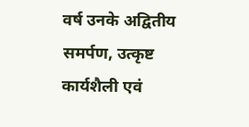वर्ष उनके अद्वितीय समर्पण, उत्कृष्ट कार्यशैली एवं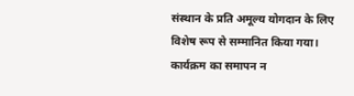संस्थान के प्रति अमूल्य योगदान के लिए विशेष रूप से सम्मानित किया गया। कार्यक्रम का समापन न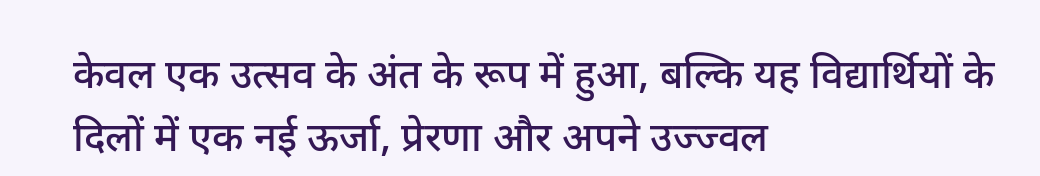केवल एक उत्सव के अंत के रूप में हुआ, बल्कि यह विद्यार्थियों के दिलों में एक नई ऊर्जा, प्रेरणा और अपने उज्ज्वल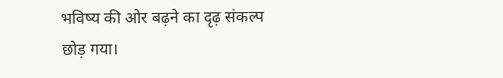भविष्य की ओर बढ़ने का दृढ़ संकल्प छोड़ गया।